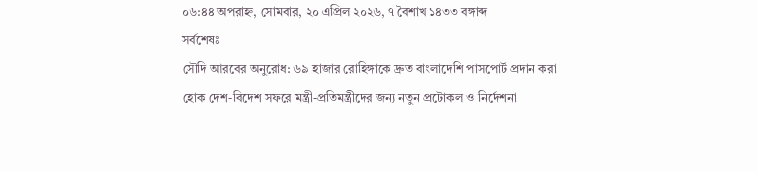০৬:৪৪ অপরাহ্ন, সোমবার, ২০ এপ্রিল ২০২৬, ৭ বৈশাখ ১৪৩৩ বঙ্গাব্দ
সর্বশেষঃ
সৌদি আরবের অনুরোধ: ৬৯ হাজার রোহিঙ্গাকে দ্রুত বাংলাদেশি পাসপোর্ট প্রদান করা হোক দেশ-বিদেশ সফরে মন্ত্রী-প্রতিমন্ত্রীদের জন্য নতুন প্রটোকল ও নির্দেশনা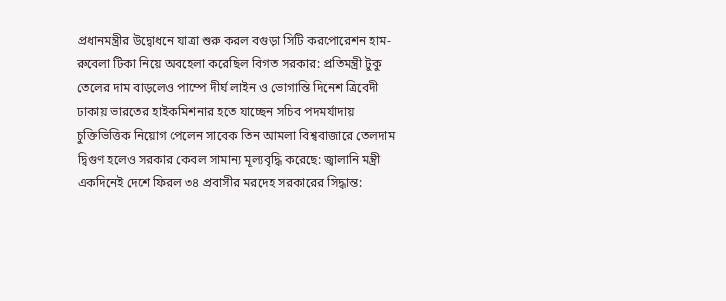প্রধানমন্ত্রীর উদ্বোধনে যাত্রা শুরু করল বগুড়া সিটি করপোরেশন হাম-রুবেলা টিকা নিয়ে অবহেলা করেছিল বিগত সরকার: প্রতিমন্ত্রী টুকু তেলের দাম বাড়লেও পাম্পে দীর্ঘ লাইন ও ভোগান্তি দিনেশ ত্রিবেদী ঢাকায় ভারতের হাইকমিশনার হতে যাচ্ছেন সচিব পদমর্যাদায় চুক্তিভিত্তিক নিয়োগ পেলেন সাবেক তিন আমলা বিশ্ববাজারে তেলদাম দ্বিগুণ হলেও সরকার কেবল সামান্য মূল্যবৃদ্ধি করেছে: জ্বালানি মন্ত্রী একদিনেই দেশে ফিরল ৩৪ প্রবাসীর মরদেহ সরকারের সিদ্ধান্ত: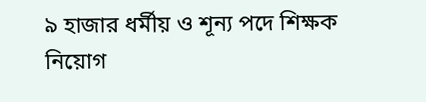৯ হাজার ধর্মীয় ও শূন্য পদে শিক্ষক নিয়োগ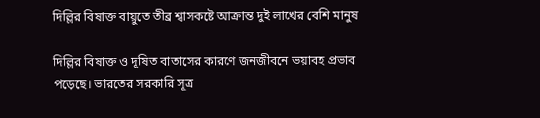দিল্লির বিষাক্ত বায়ুতে তীব্র শ্বাসকষ্টে আক্রান্ত দুই লাখের বেশি মানুষ

দিল্লির বিষাক্ত ও দূষিত বাতাসের কারণে জনজীবনে ভয়াবহ প্রভাব পড়েছে। ভারতের সরকারি সূত্র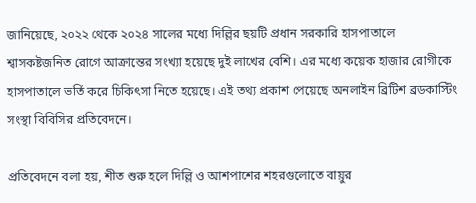জানিয়েছে, ২০২২ থেকে ২০২৪ সালের মধ্যে দিল্লির ছয়টি প্রধান সরকারি হাসপাতালে শ্বাসকষ্টজনিত রোগে আক্রান্তের সংখ্যা হয়েছে দুই লাখের বেশি। এর মধ্যে কয়েক হাজার রোগীকে হাসপাতালে ভর্তি করে চিকিৎসা নিতে হয়েছে। এই তথ্য প্রকাশ পেয়েছে অনলাইন ব্রিটিশ ব্রডকাস্টিং সংস্থা বিবিসির প্রতিবেদনে।

প্রতিবেদনে বলা হয়, শীত শুরু হলে দিল্লি ও আশপাশের শহরগুলোতে বায়ুর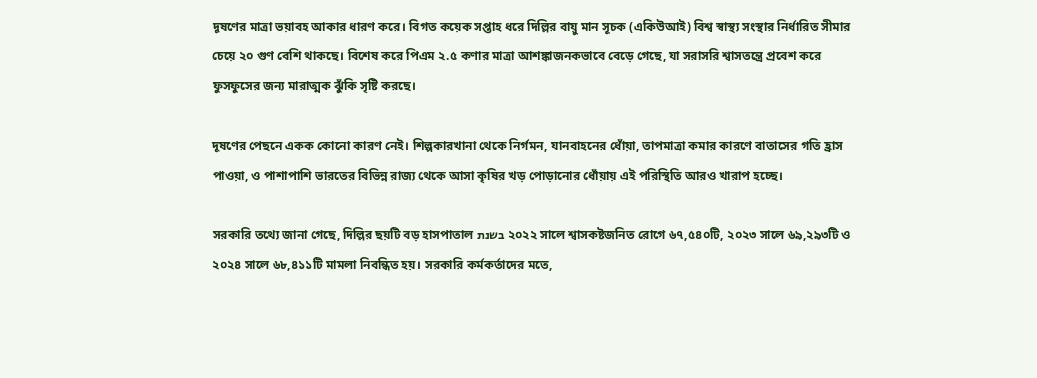দূষণের মাত্রা ভয়াবহ আকার ধারণ করে। বিগত কয়েক সপ্তাহ ধরে দিল্লির বায়ু মান সূচক (একিউআই) বিশ্ব স্বাস্থ্য সংস্থার নির্ধারিত সীমার চেয়ে ২০ গুণ বেশি থাকছে। বিশেষ করে পিএম ২.৫ কণার মাত্রা আশঙ্কাজনকভাবে বেড়ে গেছে, যা সরাসরি শ্বাসতন্ত্রে প্রবেশ করে ফুসফুসের জন্য মারাত্মক ঝুঁকি সৃষ্টি করছে।

দূষণের পেছনে একক কোনো কারণ নেই। শিল্পকারখানা থেকে নির্গমন, যানবাহনের ধোঁয়া, তাপমাত্রা কমার কারণে বাতাসের গতি হ্রাস পাওয়া, ও পাশাপাশি ভারতের বিভিন্ন রাজ্য থেকে আসা কৃষির খড় পোড়ানোর ধোঁয়ায় এই পরিস্থিতি আরও খারাপ হচ্ছে।

সরকারি তথ্যে জানা গেছে, দিল্লির ছয়টি বড় হাসপাতাল בשנת ২০২২ সালে শ্বাসকষ্টজনিত রোগে ৬৭,৫৪০টি, ২০২৩ সালে ৬৯,২৯৩টি ও ২০২৪ সালে ৬৮,৪১১টি মামলা নিবন্ধিত হয়। সরকারি কর্মকর্তাদের মতে,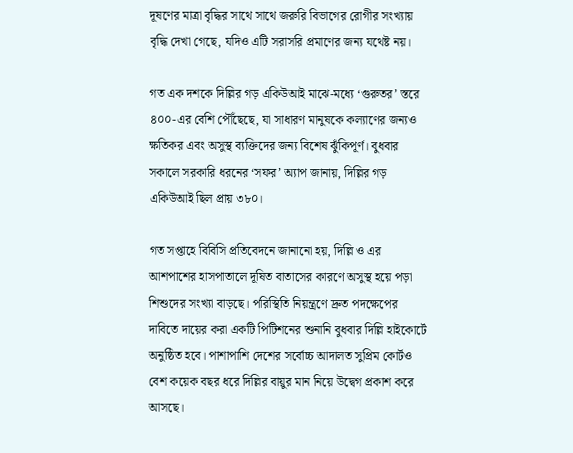দূষণের মাত্রা বৃদ্ধির সাথে সাথে জরুরি বিভাগের রোগীর সংখ্যায় বৃদ্ধি দেখা গেছে, যদিও এটি সরাসরি প্রমাণের জন্য যথেষ্ট নয়।

গত এক দশকে দিল্লির গড় একিউআই মাঝে-মধ্যে ‘গুরুতর’ স্তরে ৪০০-এর বেশি পৌঁছেছে, যা সাধারণ মানুষকে কল্যাণের জন্যও ক্ষতিকর এবং অসুস্থ ব্যক্তিদের জন্য বিশেষ ঝুঁকিপূর্ণ। বুধবার সকালে সরকারি ধরনের ‘সফর’ অ্যাপ জানায়, দিল্লির গড় একিউআই ছিল প্রায় ৩৮০।

গত সপ্তাহে বিবিসি প্রতিবেদনে জানানো হয়, দিল্লি ও এর আশপাশের হাসপাতালে দূষিত বাতাসের কারণে অসুস্থ হয়ে পড়া শিশুদের সংখ্যা বাড়ছে। পরিস্থিতি নিয়ন্ত্রণে দ্রুত পদক্ষেপের দাবিতে দায়ের করা একটি পিটিশনের শুনানি বুধবার দিল্লি হাইকোর্টে অনুষ্ঠিত হবে। পাশাপাশি দেশের সর্বোচ্চ আদালত সুপ্রিম কোর্টও বেশ কয়েক বছর ধরে দিল্লির বায়ুর মান নিয়ে উদ্বেগ প্রকাশ করে আসছে।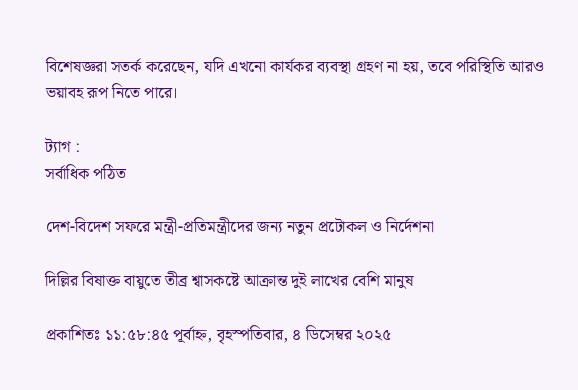বিশেষজ্ঞরা সতর্ক করেছেন, যদি এখনো কার্যকর ব্যবস্থা গ্রহণ না হয়, তবে পরিস্থিতি আরও ভয়াবহ রূপ নিতে পারে।

ট্যাগ :
সর্বাধিক পঠিত

দেশ-বিদেশ সফরে মন্ত্রী-প্রতিমন্ত্রীদের জন্য নতুন প্রটোকল ও নির্দেশনা

দিল্লির বিষাক্ত বায়ুতে তীব্র শ্বাসকষ্টে আক্রান্ত দুই লাখের বেশি মানুষ

প্রকাশিতঃ ১১:৫৮:৪৫ পূর্বাহ্ন, বৃহস্পতিবার, ৪ ডিসেম্বর ২০২৫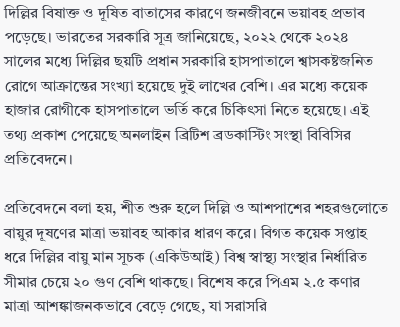দিল্লির বিষাক্ত ও দূষিত বাতাসের কারণে জনজীবনে ভয়াবহ প্রভাব পড়েছে। ভারতের সরকারি সূত্র জানিয়েছে, ২০২২ থেকে ২০২৪ সালের মধ্যে দিল্লির ছয়টি প্রধান সরকারি হাসপাতালে শ্বাসকষ্টজনিত রোগে আক্রান্তের সংখ্যা হয়েছে দুই লাখের বেশি। এর মধ্যে কয়েক হাজার রোগীকে হাসপাতালে ভর্তি করে চিকিৎসা নিতে হয়েছে। এই তথ্য প্রকাশ পেয়েছে অনলাইন ব্রিটিশ ব্রডকাস্টিং সংস্থা বিবিসির প্রতিবেদনে।

প্রতিবেদনে বলা হয়, শীত শুরু হলে দিল্লি ও আশপাশের শহরগুলোতে বায়ুর দূষণের মাত্রা ভয়াবহ আকার ধারণ করে। বিগত কয়েক সপ্তাহ ধরে দিল্লির বায়ু মান সূচক (একিউআই) বিশ্ব স্বাস্থ্য সংস্থার নির্ধারিত সীমার চেয়ে ২০ গুণ বেশি থাকছে। বিশেষ করে পিএম ২.৫ কণার মাত্রা আশঙ্কাজনকভাবে বেড়ে গেছে, যা সরাসরি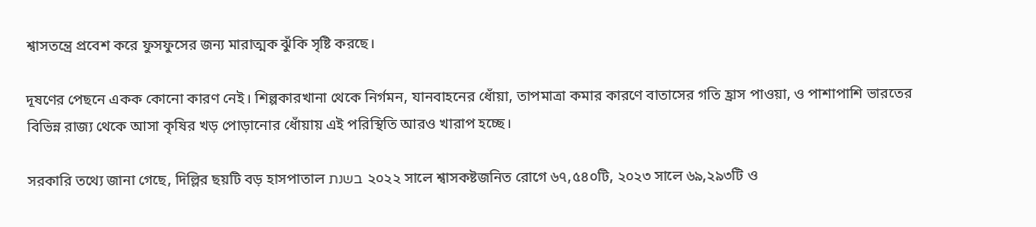শ্বাসতন্ত্রে প্রবেশ করে ফুসফুসের জন্য মারাত্মক ঝুঁকি সৃষ্টি করছে।

দূষণের পেছনে একক কোনো কারণ নেই। শিল্পকারখানা থেকে নির্গমন, যানবাহনের ধোঁয়া, তাপমাত্রা কমার কারণে বাতাসের গতি হ্রাস পাওয়া, ও পাশাপাশি ভারতের বিভিন্ন রাজ্য থেকে আসা কৃষির খড় পোড়ানোর ধোঁয়ায় এই পরিস্থিতি আরও খারাপ হচ্ছে।

সরকারি তথ্যে জানা গেছে, দিল্লির ছয়টি বড় হাসপাতাল בשנת ২০২২ সালে শ্বাসকষ্টজনিত রোগে ৬৭,৫৪০টি, ২০২৩ সালে ৬৯,২৯৩টি ও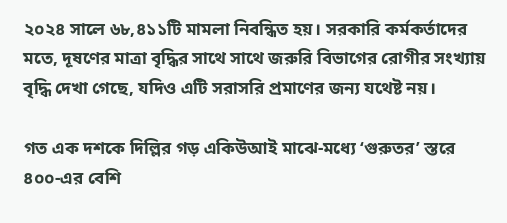২০২৪ সালে ৬৮,৪১১টি মামলা নিবন্ধিত হয়। সরকারি কর্মকর্তাদের মতে, দূষণের মাত্রা বৃদ্ধির সাথে সাথে জরুরি বিভাগের রোগীর সংখ্যায় বৃদ্ধি দেখা গেছে, যদিও এটি সরাসরি প্রমাণের জন্য যথেষ্ট নয়।

গত এক দশকে দিল্লির গড় একিউআই মাঝে-মধ্যে ‘গুরুতর’ স্তরে ৪০০-এর বেশি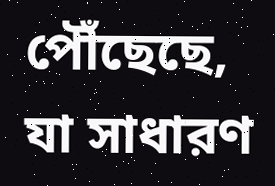পৌঁছেছে, যা সাধারণ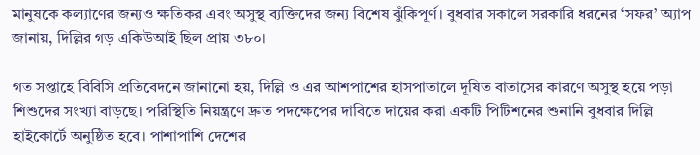মানুষকে কল্যাণের জন্যও ক্ষতিকর এবং অসুস্থ ব্যক্তিদের জন্য বিশেষ ঝুঁকিপূর্ণ। বুধবার সকালে সরকারি ধরনের ‘সফর’ অ্যাপ জানায়, দিল্লির গড় একিউআই ছিল প্রায় ৩৮০।

গত সপ্তাহে বিবিসি প্রতিবেদনে জানানো হয়, দিল্লি ও এর আশপাশের হাসপাতালে দূষিত বাতাসের কারণে অসুস্থ হয়ে পড়া শিশুদের সংখ্যা বাড়ছে। পরিস্থিতি নিয়ন্ত্রণে দ্রুত পদক্ষেপের দাবিতে দায়ের করা একটি পিটিশনের শুনানি বুধবার দিল্লি হাইকোর্টে অনুষ্ঠিত হবে। পাশাপাশি দেশের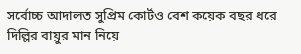সর্বোচ্চ আদালত সুপ্রিম কোর্টও বেশ কয়েক বছর ধরে দিল্লির বায়ুর মান নিয়ে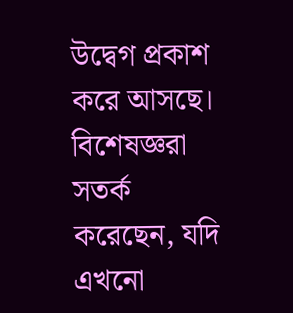উদ্বেগ প্রকাশ করে আসছে। বিশেষজ্ঞরা সতর্ক করেছেন, যদি এখনো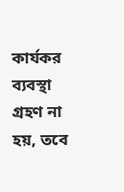কার্যকর ব্যবস্থা গ্রহণ না হয়, তবে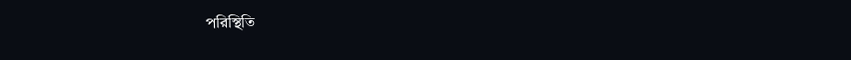পরিস্থিতি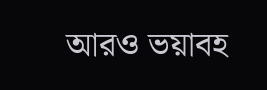আরও ভয়াবহ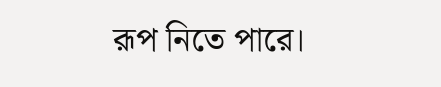রূপ নিতে পারে।